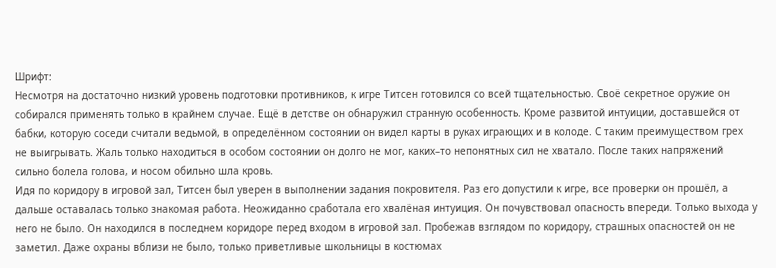Шрифт:
Несмотря на достаточно низкий уровень подготовки противников, к игре Титсен готовился со всей тщательностью. Своё секретное оружие он собирался применять только в крайнем случае. Ещё в детстве он обнаружил странную особенность. Кроме развитой интуиции, доставшейся от бабки, которую соседи считали ведьмой, в определённом состоянии он видел карты в руках играющих и в колоде. С таким преимуществом грех не выигрывать. Жаль только находиться в особом состоянии он долго не мог, каких–то непонятных сил не хватало. После таких напряжений сильно болела голова, и носом обильно шла кровь.
Идя по коридору в игровой зал, Титсен был уверен в выполнении задания покровителя. Раз его допустили к игре, все проверки он прошёл, а дальше оставалась только знакомая работа. Неожиданно сработала его хвалёная интуиция. Он почувствовал опасность впереди. Только выхода у него не было. Он находился в последнем коридоре перед входом в игровой зал. Пробежав взглядом по коридору, страшных опасностей он не заметил. Даже охраны вблизи не было, только приветливые школьницы в костюмах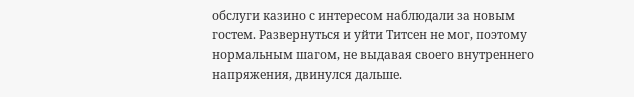обслуги казино с интересом наблюдали за новым гостем. Развернуться и уйти Титсен не мог, поэтому нормальным шагом, не выдавая своего внутреннего напряжения, двинулся дальше.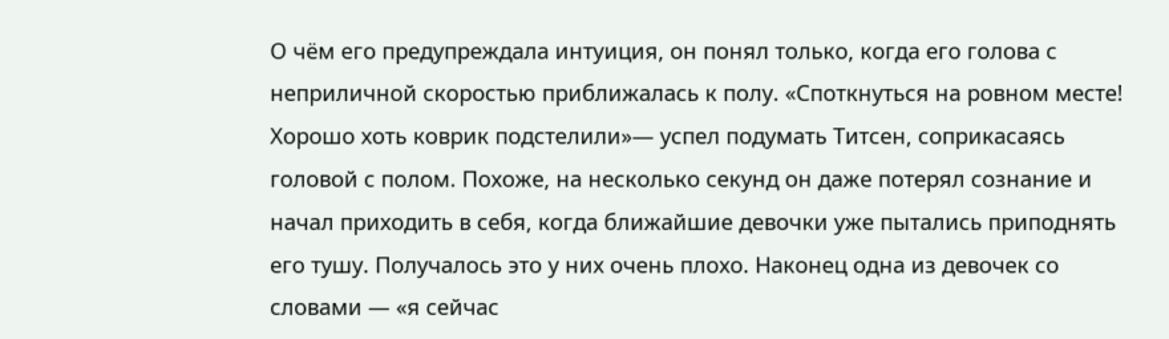О чём его предупреждала интуиция, он понял только, когда его голова с неприличной скоростью приближалась к полу. «Споткнуться на ровном месте! Хорошо хоть коврик подстелили»— успел подумать Титсен, соприкасаясь головой с полом. Похоже, на несколько секунд он даже потерял сознание и начал приходить в себя, когда ближайшие девочки уже пытались приподнять его тушу. Получалось это у них очень плохо. Наконец одна из девочек со словами — «я сейчас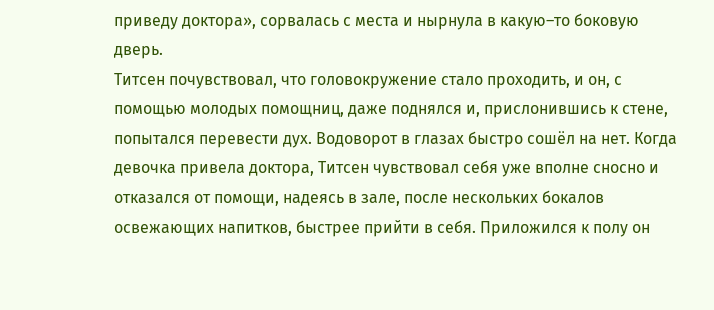приведу доктора», сорвалась с места и нырнула в какую–то боковую дверь.
Титсен почувствовал, что головокружение стало проходить, и он, с помощью молодых помощниц, даже поднялся и, прислонившись к стене, попытался перевести дух. Водоворот в глазах быстро сошёл на нет. Когда девочка привела доктора, Титсен чувствовал себя уже вполне сносно и отказался от помощи, надеясь в зале, после нескольких бокалов освежающих напитков, быстрее прийти в себя. Приложился к полу он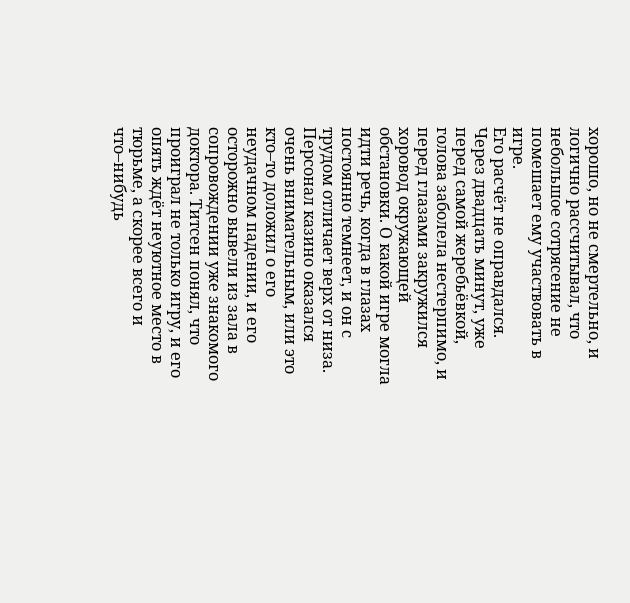хорошо, но не смертельно, и логично рассчитывал, что небольшое сотрясение не помешает ему участвовать в игре.
Его расчёт не оправдался. Через двадцать минут, уже перед самой жеребьёвкой, голова заболела нестерпимо, и перед глазами закружился хоровод окружающей обстановки. О какой игре могла идти речь, когда в глазах постоянно темнеет, и он с трудом отличает верх от низа.
Персонал казино оказался очень внимательным, или это кто–то доложил о его неудачном падении, и его осторожно вывели из зала в сопровождении уже знакомого доктора. Титсен понял, что проиграл не только игру, и его опять ждёт неуютное место в тюрьме, а скорее всего и что–нибудь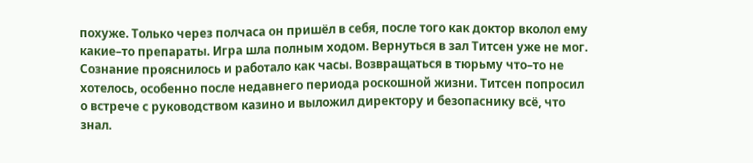похуже. Только через полчаса он пришёл в себя, после того как доктор вколол ему какие–то препараты. Игра шла полным ходом. Вернуться в зал Титсен уже не мог. Сознание прояснилось и работало как часы. Возвращаться в тюрьму что–то не хотелось, особенно после недавнего периода роскошной жизни. Титсен попросил о встрече с руководством казино и выложил директору и безопаснику всё, что знал.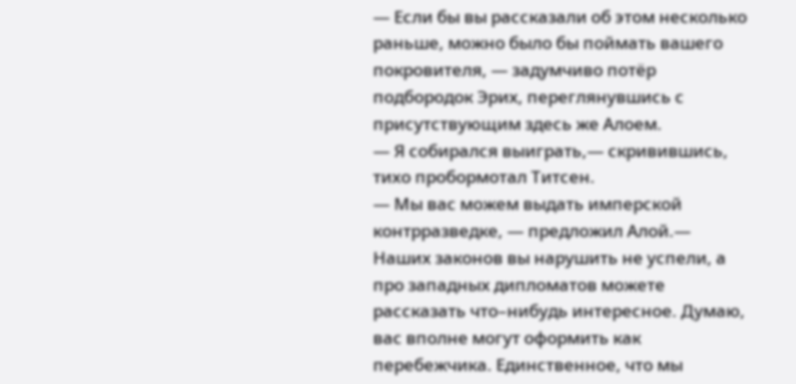— Если бы вы рассказали об этом несколько раньше, можно было бы поймать вашего покровителя, — задумчиво потёр подбородок Эрих, переглянувшись с присутствующим здесь же Алоем.
— Я собирался выиграть,— скривившись, тихо пробормотал Титсен.
— Мы вас можем выдать имперской контрразведке, — предложил Алой.— Наших законов вы нарушить не успели, а про западных дипломатов можете рассказать что–нибудь интересное. Думаю, вас вполне могут оформить как перебежчика. Единственное, что мы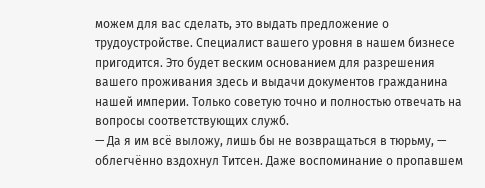можем для вас сделать, это выдать предложение о трудоустройстве. Специалист вашего уровня в нашем бизнесе пригодится. Это будет веским основанием для разрешения вашего проживания здесь и выдачи документов гражданина нашей империи. Только советую точно и полностью отвечать на вопросы соответствующих служб.
— Да я им всё выложу, лишь бы не возвращаться в тюрьму, — облегчённо вздохнул Титсен. Даже воспоминание о пропавшем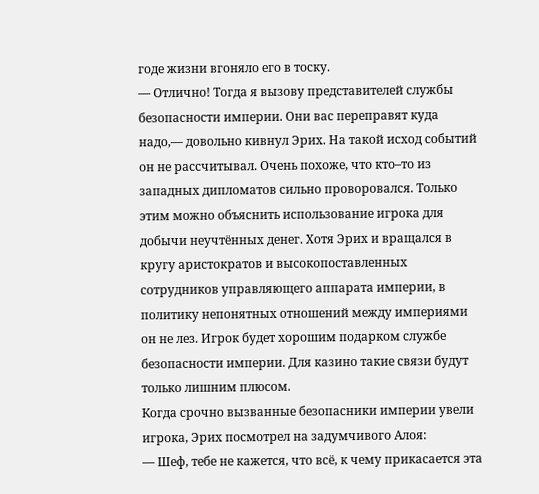годе жизни вгоняло его в тоску.
— Отлично! Тогда я вызову представителей службы безопасности империи. Они вас переправят куда надо,— довольно кивнул Эрих. На такой исход событий он не рассчитывал. Очень похоже, что кто–то из западных дипломатов сильно проворовался. Только этим можно объяснить использование игрока для добычи неучтённых денег. Хотя Эрих и вращался в кругу аристократов и высокопоставленных сотрудников управляющего аппарата империи, в политику непонятных отношений между империями он не лез. Игрок будет хорошим подарком службе безопасности империи. Для казино такие связи будут только лишним плюсом.
Когда срочно вызванные безопасники империи увели игрока, Эрих посмотрел на задумчивого Алоя:
— Шеф, тебе не кажется, что всё, к чему прикасается эта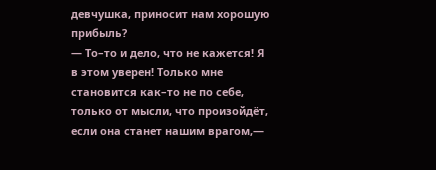девчушка, приносит нам хорошую прибыль?
— То–то и дело, что не кажется! Я в этом уверен! Только мне становится как–то не по себе, только от мысли, что произойдёт, если она станет нашим врагом,—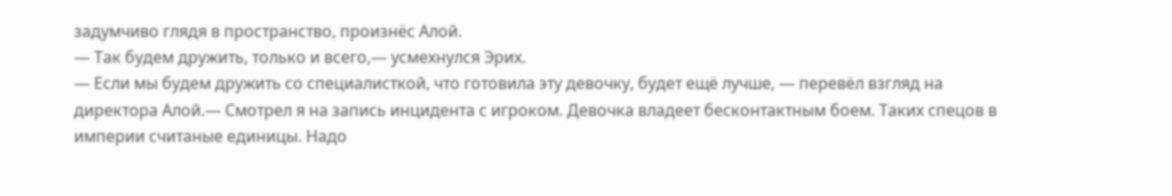задумчиво глядя в пространство, произнёс Алой.
— Так будем дружить, только и всего,— усмехнулся Эрих.
— Если мы будем дружить со специалисткой, что готовила эту девочку, будет ещё лучше, — перевёл взгляд на директора Алой.— Смотрел я на запись инцидента с игроком. Девочка владеет бесконтактным боем. Таких спецов в империи считаные единицы. Надо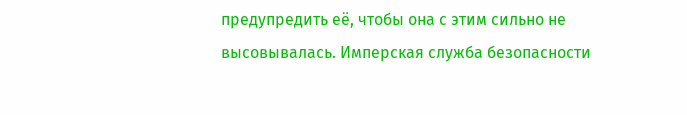предупредить её, чтобы она с этим сильно не высовывалась. Имперская служба безопасности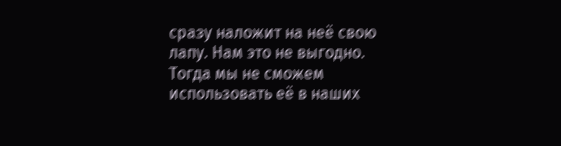сразу наложит на неё свою лапу. Нам это не выгодно. Тогда мы не сможем использовать её в наших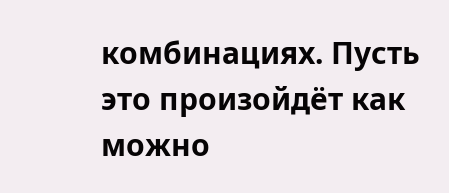комбинациях. Пусть это произойдёт как можно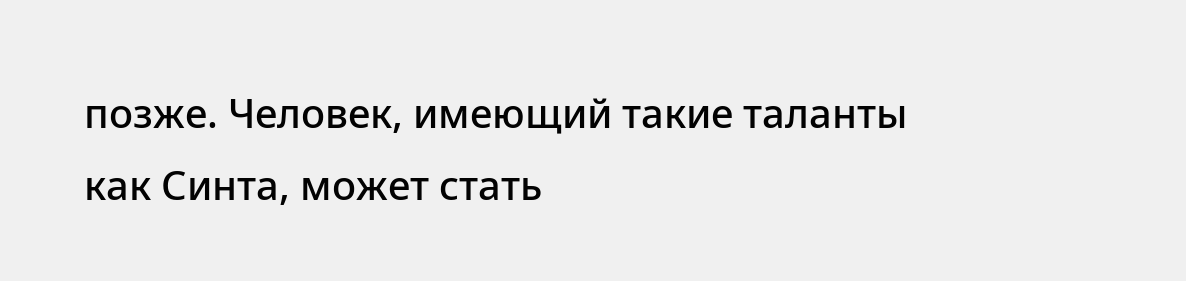позже. Человек, имеющий такие таланты как Синта, может стать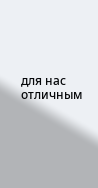для нас отличным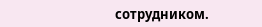сотрудником.